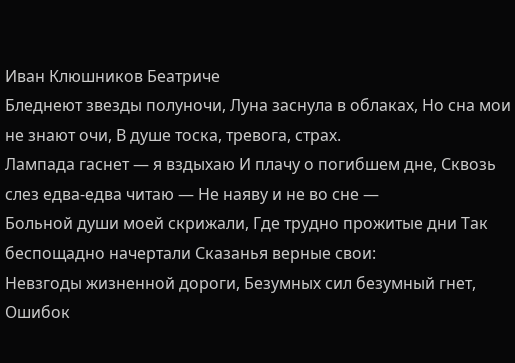Иван Клюшников Беатриче
Бледнеют звезды полуночи, Луна заснула в облаках, Но сна мои не знают очи, В душе тоска, тревога, страх.
Лампада гаснет — я вздыхаю И плачу о погибшем дне, Сквозь слез едва-едва читаю — Не наяву и не во сне —
Больной души моей скрижали, Где трудно прожитые дни Так беспощадно начертали Сказанья верные свои:
Невзгоды жизненной дороги, Безумных сил безумный гнет, Ошибок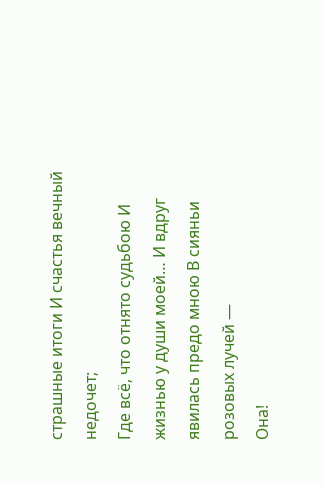страшные итоги И счастья вечный недочет;
Где всё, что отнято судьбою И жизнью у души моей… И вдруг явилась предо мною В сияньи розовых лучей —
Она!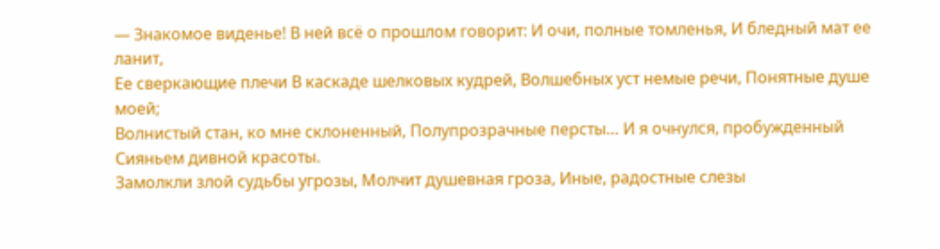— Знакомое виденье! В ней всё о прошлом говорит: И очи, полные томленья, И бледный мат ее ланит,
Ее сверкающие плечи В каскаде шелковых кудрей, Волшебных уст немые речи, Понятные душе моей;
Волнистый стан, ко мне склоненный, Полупрозрачные персты… И я очнулся, пробужденный Сияньем дивной красоты.
Замолкли злой судьбы угрозы, Молчит душевная гроза, Иные, радостные слезы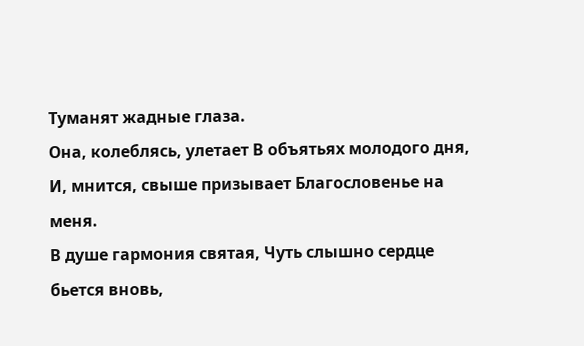Туманят жадные глаза.
Она, колеблясь, улетает В объятьях молодого дня, И, мнится, свыше призывает Благословенье на меня.
В душе гармония святая, Чуть слышно сердце бьется вновь,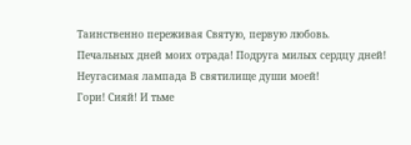Таинственно переживая Святую, первую любовь.
Печальных дней моих отрада! Подруга милых сердцу дней! Неугасимая лампада В святилище души моей!
Гори! Сияй! И тьме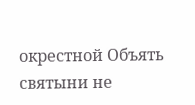окрестной Объять святыни не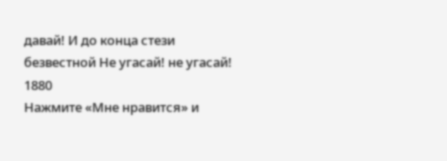давай! И до конца стези безвестной Не угасай! не угасай!
1880
Нажмите «Мне нравится» и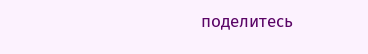поделитесь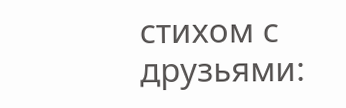стихом с друзьями: